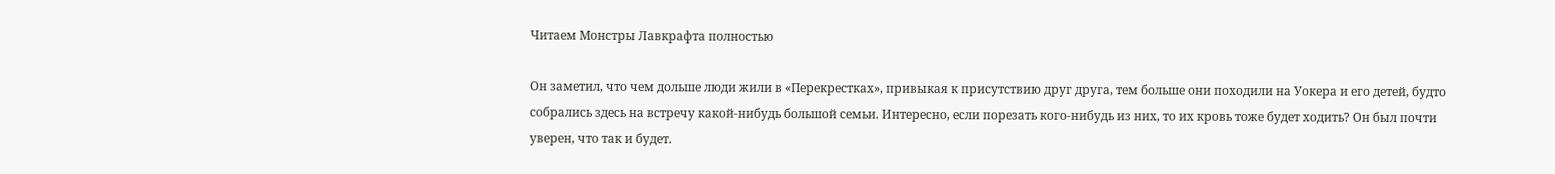Читаем Монстры Лавкрафта полностью

Он заметил, что чем дольше люди жили в «Перекрестках», привыкая к присутствию друг друга, тем больше они походили на Уокера и его детей, будто собрались здесь на встречу какой-нибудь большой семьи. Интересно, если порезать кого-нибудь из них, то их кровь тоже будет ходить? Он был почти уверен, что так и будет.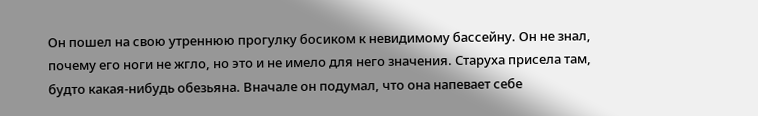Он пошел на свою утреннюю прогулку босиком к невидимому бассейну. Он не знал, почему его ноги не жгло, но это и не имело для него значения. Старуха присела там, будто какая-нибудь обезьяна. Вначале он подумал, что она напевает себе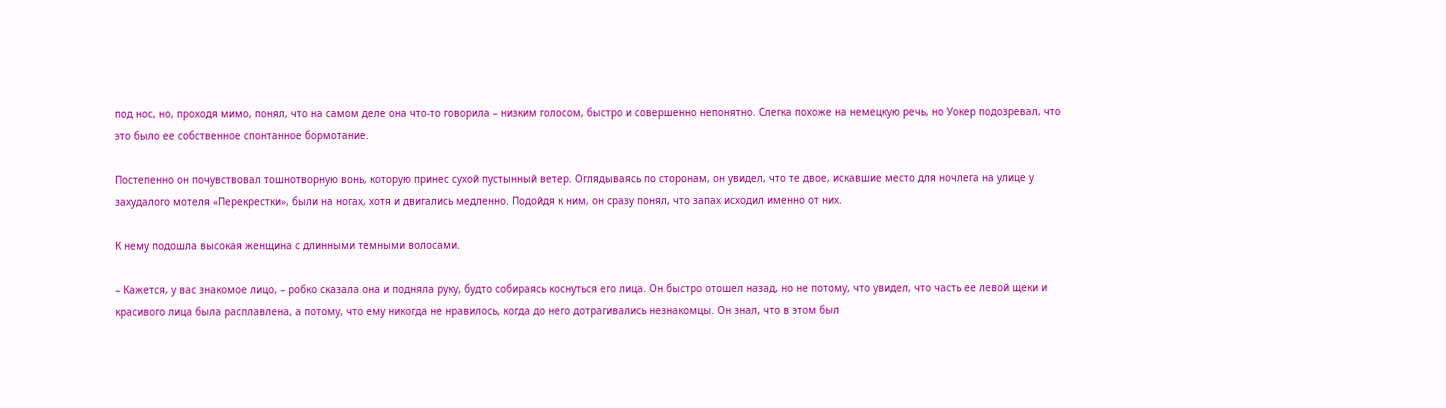под нос, но, проходя мимо, понял, что на самом деле она что-то говорила – низким голосом, быстро и совершенно непонятно. Слегка похоже на немецкую речь, но Уокер подозревал, что это было ее собственное спонтанное бормотание.

Постепенно он почувствовал тошнотворную вонь, которую принес сухой пустынный ветер. Оглядываясь по сторонам, он увидел, что те двое, искавшие место для ночлега на улице у захудалого мотеля «Перекрестки», были на ногах, хотя и двигались медленно. Подойдя к ним, он сразу понял, что запах исходил именно от них.

К нему подошла высокая женщина с длинными темными волосами.

– Кажется, у вас знакомое лицо, – робко сказала она и подняла руку, будто собираясь коснуться его лица. Он быстро отошел назад, но не потому, что увидел, что часть ее левой щеки и красивого лица была расплавлена, а потому, что ему никогда не нравилось, когда до него дотрагивались незнакомцы. Он знал, что в этом был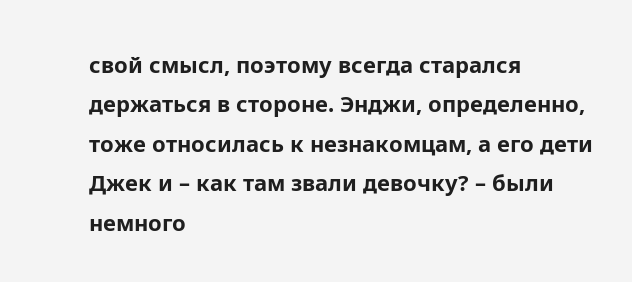свой смысл, поэтому всегда старался держаться в стороне. Энджи, определенно, тоже относилась к незнакомцам, а его дети Джек и – как там звали девочку? – были немного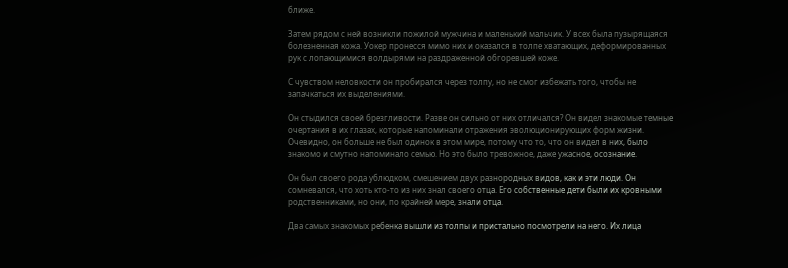ближе.

Затем рядом с ней возникли пожилой мужчина и маленький мальчик. У всех была пузырящаяся болезненная кожа. Уокер пронесся мимо них и оказался в толпе хватающих, деформированных рук с лопающимися волдырями на раздраженной обгоревшей коже.

С чувством неловкости он пробирался через толпу, но не смог избежать того, чтобы не запачкаться их выделениями.

Он стыдился своей брезгливости. Разве он сильно от них отличался? Он видел знакомые темные очертания в их глазах, которые напоминали отражения эволюционирующих форм жизни. Очевидно, он больше не был одинок в этом мире, потому что то, что он видел в них, было знакомо и смутно напоминало семью. Но это было тревожное, даже ужасное, осознание.

Он был своего рода ублюдком, смешением двух разнородных видов, как и эти люди. Он сомневался, что хоть кто-то из них знал своего отца. Его собственные дети были их кровными родственниками, но они, по крайней мере, знали отца.

Два самых знакомых ребенка вышли из толпы и пристально посмотрели на него. Их лица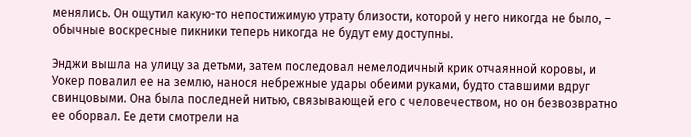менялись. Он ощутил какую-то непостижимую утрату близости, которой у него никогда не было, – обычные воскресные пикники теперь никогда не будут ему доступны.

Энджи вышла на улицу за детьми, затем последовал немелодичный крик отчаянной коровы, и Уокер повалил ее на землю, нанося небрежные удары обеими руками, будто ставшими вдруг свинцовыми. Она была последней нитью, связывающей его с человечеством, но он безвозвратно ее оборвал. Ее дети смотрели на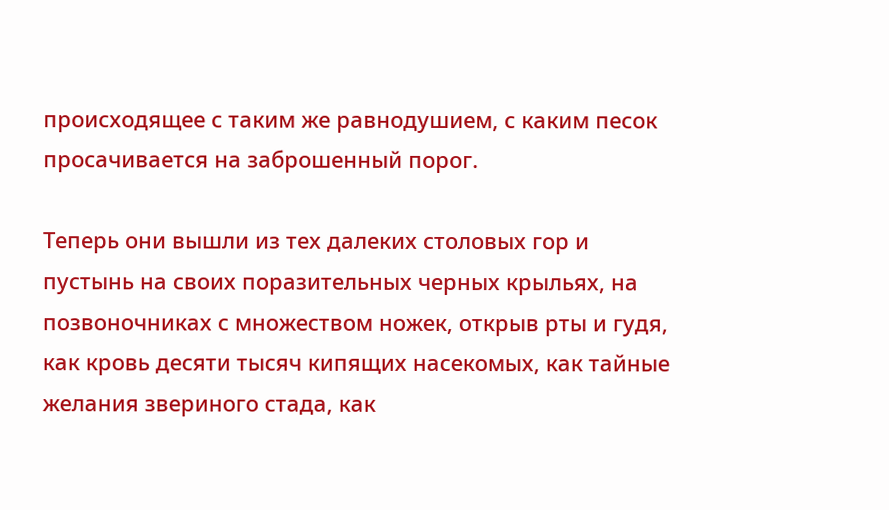происходящее с таким же равнодушием, с каким песок просачивается на заброшенный порог.

Теперь они вышли из тех далеких столовых гор и пустынь на своих поразительных черных крыльях, на позвоночниках с множеством ножек, открыв рты и гудя, как кровь десяти тысяч кипящих насекомых, как тайные желания звериного стада, как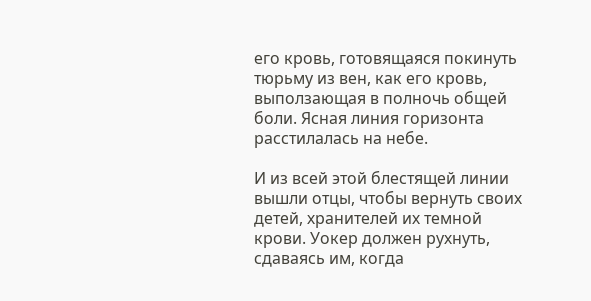его кровь, готовящаяся покинуть тюрьму из вен, как его кровь, выползающая в полночь общей боли. Ясная линия горизонта расстилалась на небе.

И из всей этой блестящей линии вышли отцы, чтобы вернуть своих детей, хранителей их темной крови. Уокер должен рухнуть, сдаваясь им, когда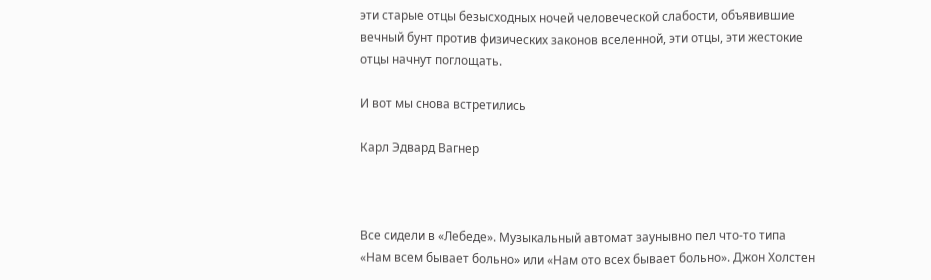эти старые отцы безысходных ночей человеческой слабости, объявившие вечный бунт против физических законов вселенной, эти отцы, эти жестокие отцы начнут поглощать.

И вот мы снова встретились

Карл Эдвард Вагнер



Все сидели в «Лебеде». Музыкальный автомат заунывно пел что-то типа «Нам всем бывает больно» или «Нам ото всех бывает больно». Джон Холстен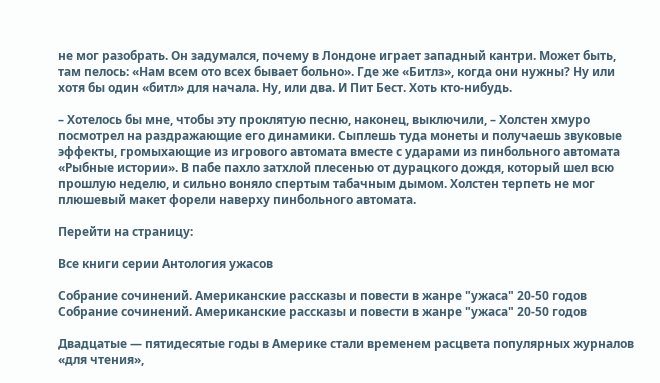не мог разобрать. Он задумался, почему в Лондоне играет западный кантри. Может быть, там пелось: «Нам всем ото всех бывает больно». Где же «Битлз», когда они нужны? Ну или хотя бы один «битл» для начала. Ну, или два. И Пит Бест. Хоть кто-нибудь.

– Хотелось бы мне, чтобы эту проклятую песню, наконец, выключили, – Холстен хмуро посмотрел на раздражающие его динамики. Сыплешь туда монеты и получаешь звуковые эффекты, громыхающие из игрового автомата вместе с ударами из пинбольного автомата «Рыбные истории». В пабе пахло затхлой плесенью от дурацкого дождя, который шел всю прошлую неделю, и сильно воняло спертым табачным дымом. Холстен терпеть не мог плюшевый макет форели наверху пинбольного автомата.

Перейти на страницу:

Все книги серии Антология ужасов

Собрание сочинений. Американские рассказы и повести в жанре "ужаса" 20-50 годов
Собрание сочинений. Американские рассказы и повести в жанре "ужаса" 20-50 годов

Двадцатые — пятидесятые годы в Америке стали временем расцвета популярных журналов «для чтения»,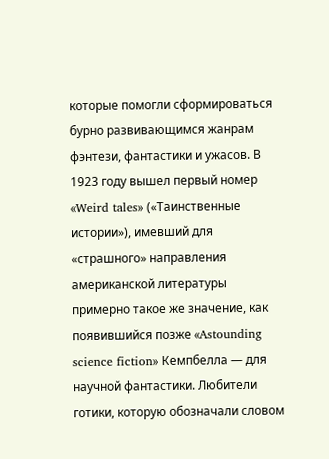которые помогли сформироваться бурно развивающимся жанрам фэнтези, фантастики и ужасов. В 1923 году вышел первый номер «Weird tales» («Таинственные истории»), имевший для «страшного» направления американской литературы примерно такое же значение, как появившийся позже «Astounding science fiction» Кемпбелла — для научной фантастики. Любители готики, которую обозначали словом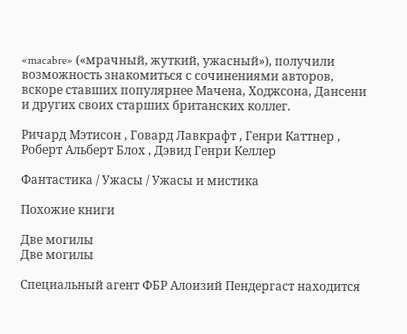«macabre» («мрачный, жуткий, ужасный»), получили возможность знакомиться с сочинениями авторов, вскоре ставших популярнее Мачена, Ходжсона, Дансени и других своих старших британских коллег.

Ричард Мэтисон , Говард Лавкрафт , Генри Каттнер , Роберт Альберт Блох , Дэвид Генри Келлер

Фантастика / Ужасы / Ужасы и мистика

Похожие книги

Две могилы
Две могилы

Специальный агент ФБР Алоизий Пендергаст находится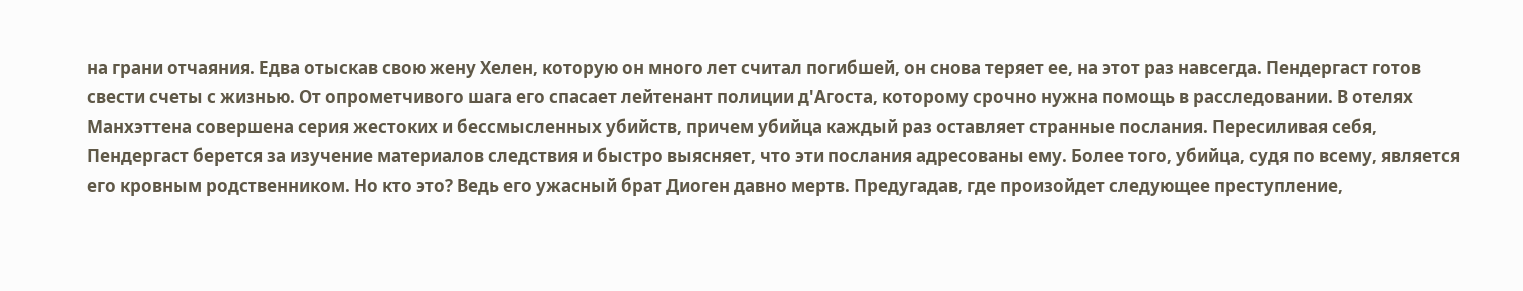на грани отчаяния. Едва отыскав свою жену Хелен, которую он много лет считал погибшей, он снова теряет ее, на этот раз навсегда. Пендергаст готов свести счеты с жизнью. От опрометчивого шага его спасает лейтенант полиции д'Агоста, которому срочно нужна помощь в расследовании. В отелях Манхэттена совершена серия жестоких и бессмысленных убийств, причем убийца каждый раз оставляет странные послания. Пересиливая себя, Пендергаст берется за изучение материалов следствия и быстро выясняет, что эти послания адресованы ему. Более того, убийца, судя по всему, является его кровным родственником. Но кто это? Ведь его ужасный брат Диоген давно мертв. Предугадав, где произойдет следующее преступление,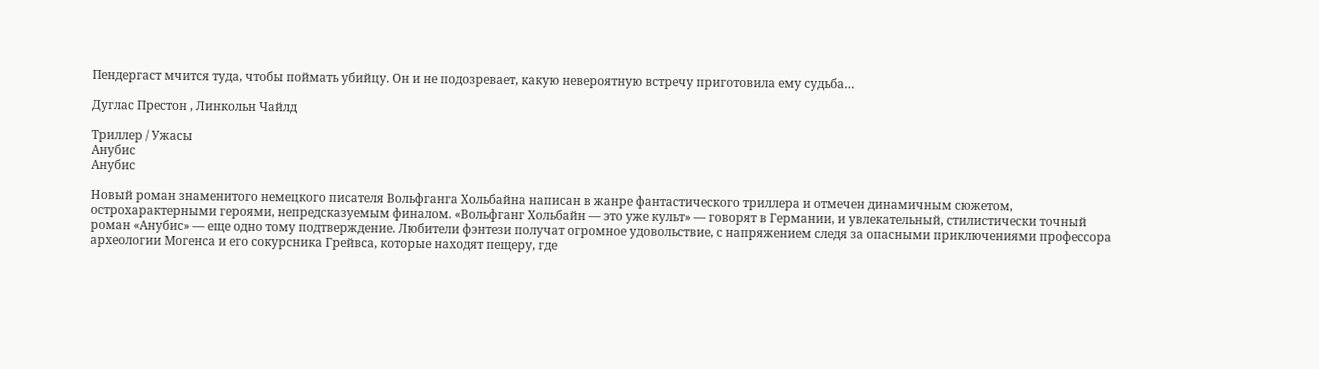Пендергаст мчится туда, чтобы поймать убийцу. Он и не подозревает, какую невероятную встречу приготовила ему судьба…

Дуглас Престон , Линкольн Чайлд

Триллер / Ужасы
Анубис
Анубис

Новый роман знаменитого немецкого писателя Вольфганга Хольбайна написан в жанре фантастического триллера и отмечен динамичным сюжетом, острохарактерными героями, непредсказуемым финалом. «Вольфганг Хольбайн — это уже культ» — говорят в Германии, и увлекательный, стилистически точный роман «Анубис» — еще одно тому подтверждение. Любители фэнтези получат огромное удовольствие, с напряжением следя за опасными приключениями профессора археологии Могенса и его сокурсника Грейвса, которые находят пещеру, где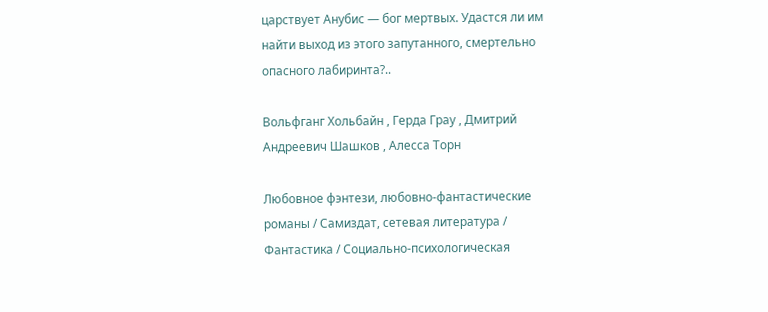царствует Анубис — бог мертвых. Удастся ли им найти выход из этого запутанного, смертельно опасного лабиринта?..

Вольфганг Хольбайн , Герда Грау , Дмитрий Андреевич Шашков , Алесса Торн

Любовное фэнтези, любовно-фантастические романы / Самиздат, сетевая литература / Фантастика / Социально-психологическая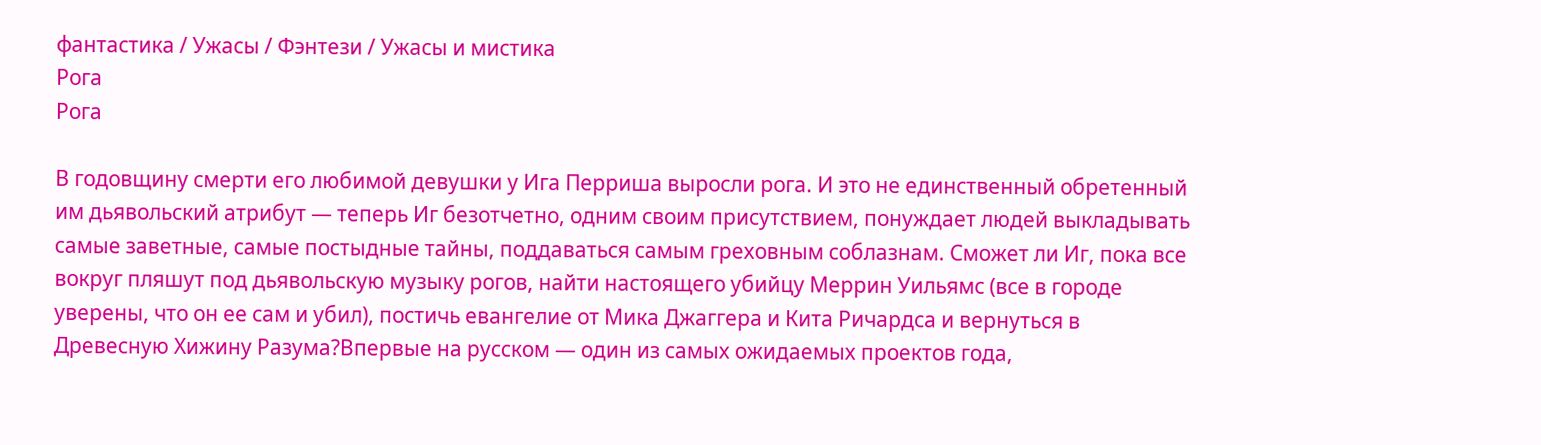фантастика / Ужасы / Фэнтези / Ужасы и мистика
Рога
Рога

В годовщину смерти его любимой девушки у Ига Перриша выросли рога. И это не единственный обретенный им дьявольский атрибут — теперь Иг безотчетно, одним своим присутствием, понуждает людей выкладывать самые заветные, самые постыдные тайны, поддаваться самым греховным соблазнам. Сможет ли Иг, пока все вокруг пляшут под дьявольскую музыку рогов, найти настоящего убийцу Меррин Уильямс (все в городе уверены, что он ее сам и убил), постичь евангелие от Мика Джаггера и Кита Ричардса и вернуться в Древесную Хижину Разума?Впервые на русском — один из самых ожидаемых проектов года,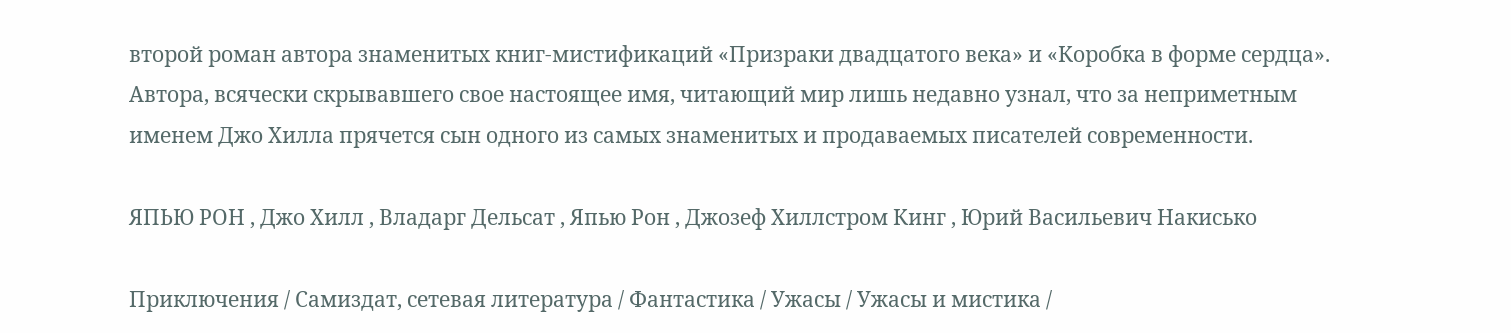второй роман автора знаменитых книг-мистификаций «Призраки двадцатого века» и «Коробка в форме сердца». Автора, всячески скрывавшего свое настоящее имя, читающий мир лишь недавно узнал, что за неприметным именем Джо Хилла прячется сын одного из самых знаменитых и продаваемых писателей современности.

ЯПЬЮ РОН , Джо Хилл , Владарг Дельсат , Япью Рон , Джозеф Хиллстром Кинг , Юрий Васильевич Накисько

Приключения / Самиздат, сетевая литература / Фантастика / Ужасы / Ужасы и мистика /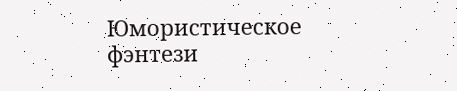Юмористическое фэнтези